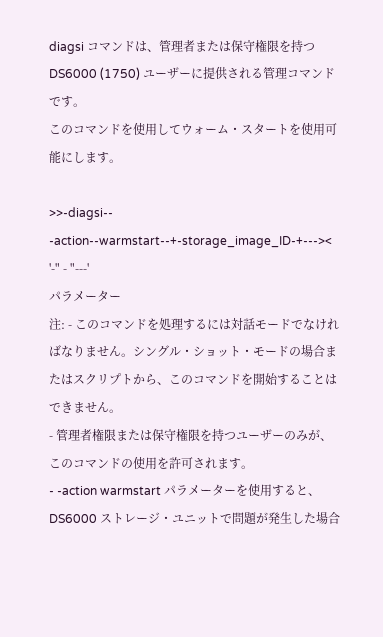diagsi コマンドは、管理者または保守権限を持つ DS6000 (1750) ユーザーに提供される管理コマンドです。
このコマンドを使用してウォーム・スタートを使用可能にします。

>>-diagsi-- -action--warmstart--+-storage_image_ID-+---><
'-" - "---'
パラメーター
注: - このコマンドを処理するには対話モードでなければなりません。シングル・ショット・モードの場合またはスクリプトから、このコマンドを開始することはできません。
- 管理者権限または保守権限を持つユーザーのみが、このコマンドの使用を許可されます。
- -action warmstart パラメーターを使用すると、DS6000 ストレージ・ユニットで問題が発生した場合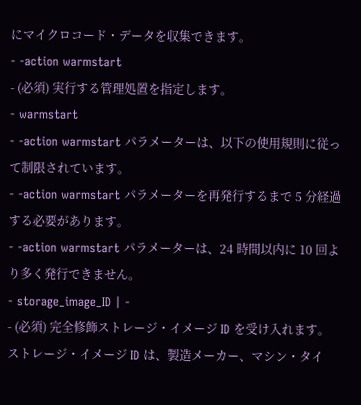にマイクロコード・データを収集できます。
- -action warmstart
- (必須) 実行する管理処置を指定します。
- warmstart
- -action warmstart パラメーターは、以下の使用規則に従って制限されています。
- -action warmstart パラメーターを再発行するまで 5 分経過する必要があります。
- -action warmstart パラメーターは、24 時間以内に 10 回より多く発行できません。
- storage_image_ID | -
- (必須) 完全修飾ストレージ・イメージ ID を受け入れます。
ストレージ・イメージ ID は、製造メーカー、マシン・タイ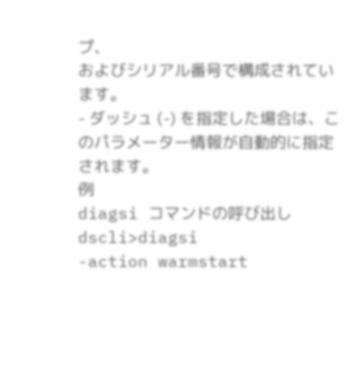プ、
およびシリアル番号で構成されています。
- ダッシュ (-) を指定した場合は、このパラメーター情報が自動的に指定されます。
例
diagsi コマンドの呼び出しdscli>diagsi
-action warmstart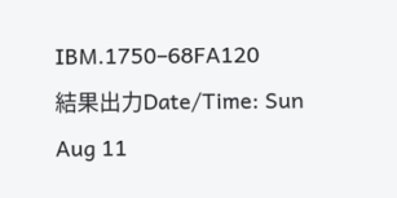IBM.1750–68FA120
結果出力Date/Time: Sun Aug 11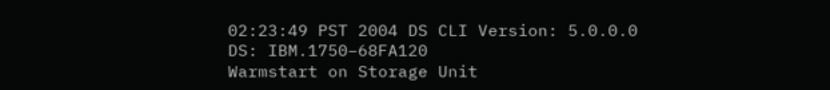02:23:49 PST 2004 DS CLI Version: 5.0.0.0
DS: IBM.1750–68FA120
Warmstart on Storage Unit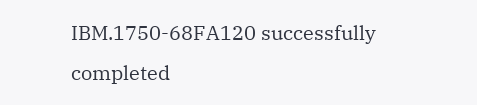IBM.1750-68FA120 successfully completed